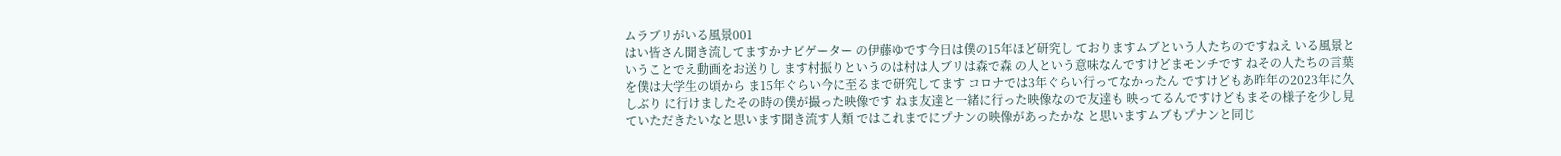ムラブリがいる風景001
はい皆さん聞き流してますかナビゲーター の伊藤ゆです今日は僕の15年ほど研究し ておりますムブという人たちのですねえ いる風景ということでえ動画をお送りし ます村振りというのは村は人ブリは森で森 の人という意味なんですけどまモンチです ねその人たちの言葉を僕は大学生の頃から ま15年ぐらい今に至るまで研究してます コロナでは3年ぐらい行ってなかったん ですけどもあ昨年の2023年に久しぶり に行けましたその時の僕が撮った映像です ねま友達と一緒に行った映像なので友達も 映ってるんですけどもまその様子を少し見 ていただきたいなと思います聞き流す人類 ではこれまでにプナンの映像があったかな と思いますムブもプナンと同じ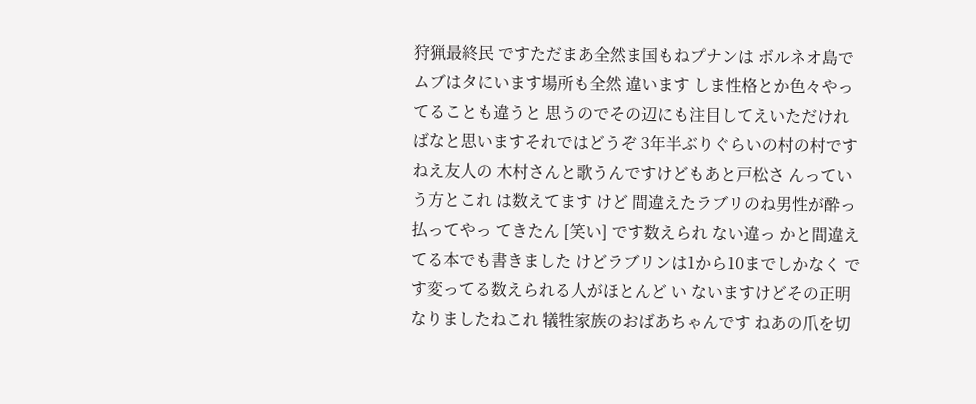狩猟最終民 ですただまあ全然ま国もねプナンは ボルネオ島でムブはタにいます場所も全然 違います しま性格とか色々やってることも違うと 思うのでその辺にも注目してえいただけれ ばなと思いますそれではどうぞ 3年半ぶりぐらいの村の村ですねえ友人の 木村さんと歌うんですけどもあと戸松さ んっていう方とこれ は数えてます けど 間違えたラブリのね男性が酔っ払ってやっ てきたん [笑い] です数えられ ない違っ かと間違え てる本でも書きました けどラブリンは1から10までしかなく です変ってる数えられる人がほとんど い ないますけどその正明なりましたねこれ 犠牲家族のおばあちゃんです ねあの爪を切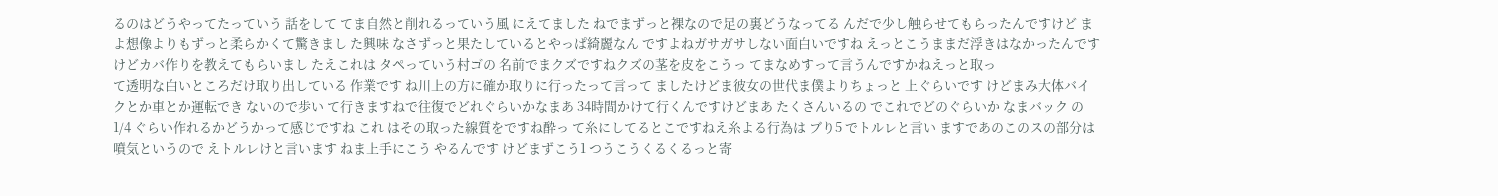るのはどうやってたっていう 話をして てま自然と削れるっていう風 にえてました ねでまずっと裸なので足の裏どうなってる んだで少し触らせてもらったんですけど まよ想像よりもずっと柔らかくて驚きまし た興味 なさずっと果たしているとやっぱ綺麗なん ですよねガサガサしない面白いですね えっとこうままだ浮きはなかったんです けどカバ作りを教えてもらいまし たえこれは タペっていう村ゴの 名前でまクズですねクズの茎を皮をこうっ てまなめすって言うんですかねえっと取っ
て透明な白いところだけ取り出している 作業です ね川上の方に確か取りに行ったって言って ましたけどま彼女の世代ま僕よりちょっと 上ぐらいです けどまみ大体バイクとか車とか運転でき ないので歩い て行きますねで往復でどれぐらいかなまあ 34時間かけて行くんですけどまあ たくさんいるの でこれでどのぐらいか なまバック の1/4 ぐらい作れるかどうかって感じですね これ はその取った線質をですね酔っ て糸にしてるとこですねえ糸よる行為は ブり5 でトルレと言い ますであのこのスの部分は噴気というので えトルレけと言います ねま上手にこう やるんです けどまずこう1 つうこうくるくるっと寄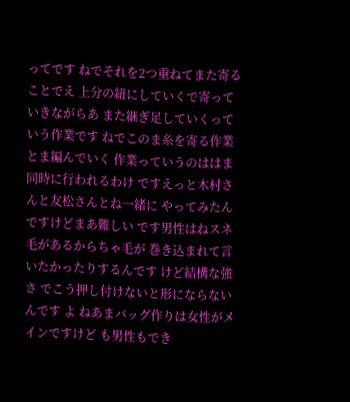ってです ねでそれを2つ重ねてまた寄ることでえ 上分の紐にしていくで寄っていきながらあ また継ぎ足していくっていう作業です ねでこのま糸を寄る作業とま編んでいく 作業っていうのははま同時に行われるわけ ですえっと木村さんと友松さんとね一緒に やってみたんですけどまあ難しい です男性はねスネ毛があるからちゃ毛が 巻き込まれて言いたかったりするんです けど結構な強さ でこう押し付けないと形にならないんです よ ねあまバッグ作りは女性がメインですけど も男性もでき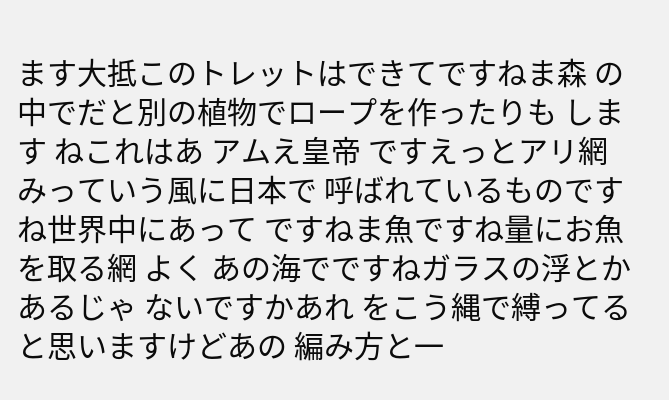ます大抵このトレットはできてですねま森 の中でだと別の植物でロープを作ったりも します ねこれはあ アムえ皇帝 ですえっとアリ網みっていう風に日本で 呼ばれているものですね世界中にあって ですねま魚ですね量にお魚を取る網 よく あの海でですねガラスの浮とかあるじゃ ないですかあれ をこう縄で縛ってると思いますけどあの 編み方と一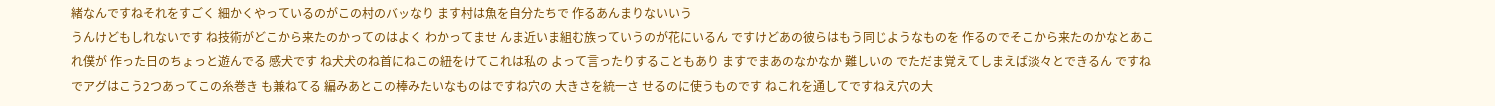緒なんですねそれをすごく 細かくやっているのがこの村のバッなり ます村は魚を自分たちで 作るあんまりないいう
うんけどもしれないです ね技術がどこから来たのかってのはよく わかってませ んま近いま組む族っていうのが花にいるん ですけどあの彼らはもう同じようなものを 作るのでそこから来たのかなとあこれ僕が 作った日のちょっと遊んでる 感犬です ね犬犬のね首にねこの紐をけてこれは私の よって言ったりすることもあり ますでまあのなかなか 難しいの でただま覚えてしまえば淡々とできるん ですねでアグはこう2つあってこの糸巻き も兼ねてる 編みあとこの棒みたいなものはですね穴の 大きさを統一さ せるのに使うものです ねこれを通してですねえ穴の大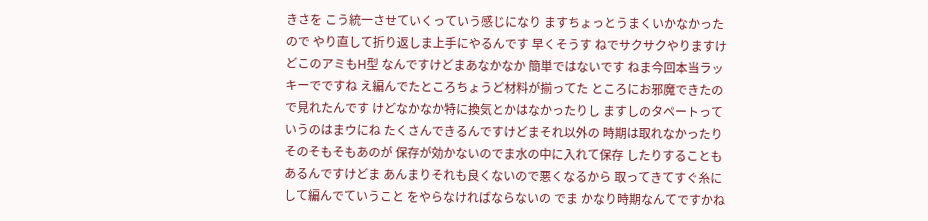きさを こう統一させていくっていう感じになり ますちょっとうまくいかなかったので やり直して折り返しま上手にやるんです 早くそうす ねでサクサクやりますけどこのアミもH型 なんですけどまあなかなか 簡単ではないです ねま今回本当ラッキーでですね え編んでたところちょうど材料が揃ってた ところにお邪魔できたので見れたんです けどなかなか特に換気とかはなかったりし ますしのタペートっていうのはまウにね たくさんできるんですけどまそれ以外の 時期は取れなかったりそのそもそもあのが 保存が効かないのでま水の中に入れて保存 したりすることもあるんですけどま あんまりそれも良くないので悪くなるから 取ってきてすぐ糸にして編んでていうこと をやらなければならないの でま かなり時期なんてですかね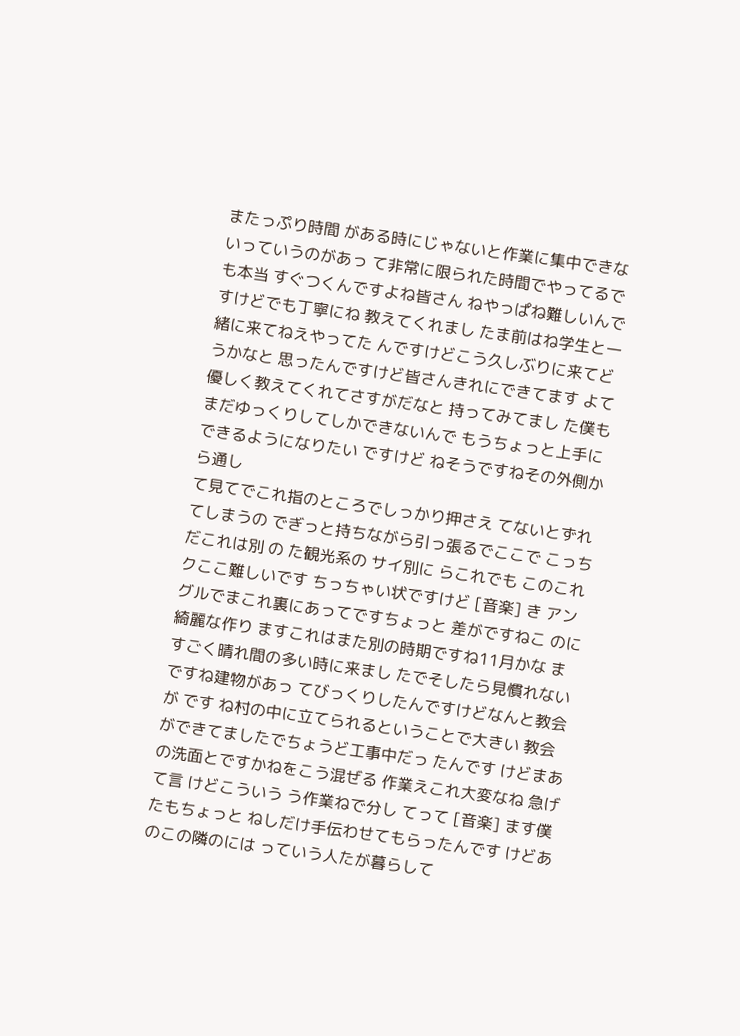またっぷり時間 がある時にじゃないと作業に集中できな いっていうのがあっ て非常に限られた時間でやってるでも本当 すぐつくんですよね皆さん ねやっぱね難しいんですけどでも丁寧にね 教えてくれまし たま前はね学生と一緒に来てねえやってた んですけどこう久しぶりに来てどうかなと 思ったんですけど皆さんきれにできてます よて優しく教えてくれてさすがだなと 持ってみてまし た僕もまだゆっくりしてしかできないんで もうちょっと上手にできるようになりたい ですけど ねそうですねその外側から通し
て見てでこれ指のところでしっかり押さえ てないとずれてしまうの でぎっと持ちながら引っ張るでここで こっち だこれは別 の た観光系の サイ別に らこれでも このこれ クここ難しいです ちっちゃい状ですけど [音楽] き アングルでまこれ裏にあってですちょっと 差がですねこ のに綺麗な作り ますこれはまた別の時期ですね11月かな ますごく晴れ間の多い時に来まし たでそしたら見慣れないですね建物があっ てびっくりしたんですけどなんと教会が です ね村の中に立てられるということで大きい 教会ができてましたでちょうど工事中だっ たんです けどまあの洗面とですかねをこう混ぜる 作業えこれ大変なね 急げて言 けどこういう う作業ねで分し てって [音楽] ます僕たもちょっと ねしだけ手伝わせてもらったんです けどあのこの隣のには っていう人たが暮らして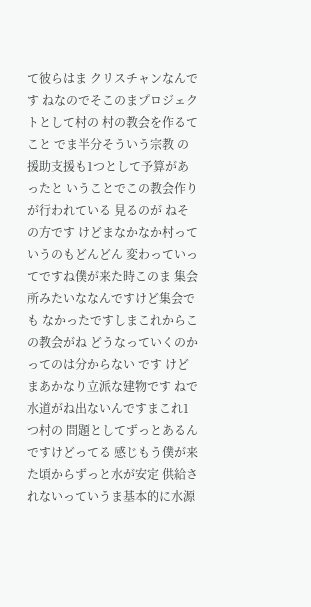て彼らはま クリスチャンなんです ねなのでそこのまプロジェクトとして村の 村の教会を作るてこと でま半分そういう宗教 の援助支援も1つとして予算があったと いうことでこの教会作りが行われている 見るのが ねその方です けどまなかなか村っていうのもどんどん 変わっていってですね僕が来た時このま 集会所みたいななんですけど集会でも なかったですしまこれからこの教会がね どうなっていくのかってのは分からない です けどまあかなり立派な建物です ねで水道がね出ないんですまこれ1つ村の 問題としてずっとあるんですけどってる 感じもう僕が来た頃からずっと水が安定 供給されないっていうま基本的に水源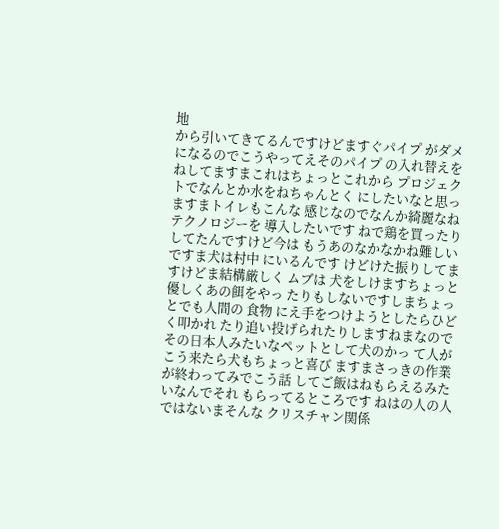地
から引いてきてるんですけどますぐパイプ がダメになるのでこうやってえそのパイプ の入れ替えを ねしてますまこれはちょっとこれから プロジェクトでなんとか水をねちゃんとく にしたいなと思っますまトイレもこんな 感じなのでなんか綺麗なねテクノロジーを 導入したいです ねで鶏を買ったりしてたんですけど今は もうあのなかなかね難しいですま犬は村中 にいるんです けどけた振りしてますけどま結構厳しく ムブは 犬をしけますちょっと優しくあの餌をやっ たりもしないですしまちょっとでも人間の 食物 にえ手をつけようとしたらひどく叩かれ たり追い投げられたりしますねまなので その日本人みたいなペットとして犬のかっ て人がこう来たら犬もちょっと喜び ますまさっきの作業が終わってみでこう話 してご飯はねもらえるみたいなんでそれ もらってるところです ねはの人の人ではないまそんな クリスチャン関係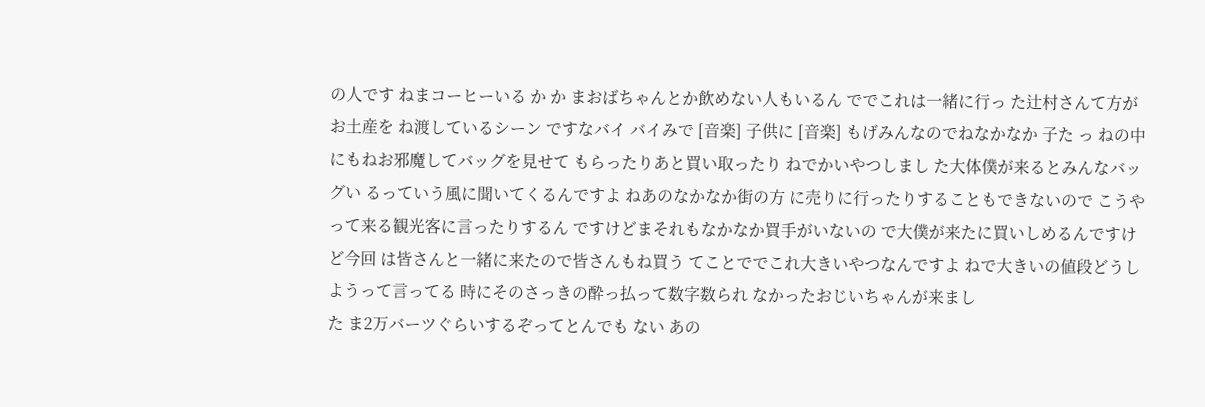の人です ねまコーヒーいる か か まおばちゃんとか飲めない人もいるん ででこれは一緒に行っ た辻村さんて方がお土産を ね渡しているシーン ですなバイ バイみで [音楽] 子供に [音楽] もげみんなのでねなかなか 子た っ ねの中にもねお邪魔してバッグを見せて もらったりあと買い取ったり ねでかいやつしまし た大体僕が来るとみんなバッグい るっていう風に聞いてくるんですよ ねあのなかなか街の方 に売りに行ったりすることもできないので こうやって来る観光客に言ったりするん ですけどまそれもなかなか買手がいないの で大僕が来たに買いしめるんですけど今回 は皆さんと一緒に来たので皆さんもね買う てことででこれ大きいやつなんですよ ねで大きいの値段どうしようって言ってる 時にそのさっきの酔っ払って数字数られ なかったおじいちゃんが来まし
た ま2万バーツぐらいするぞってとんでも ない あの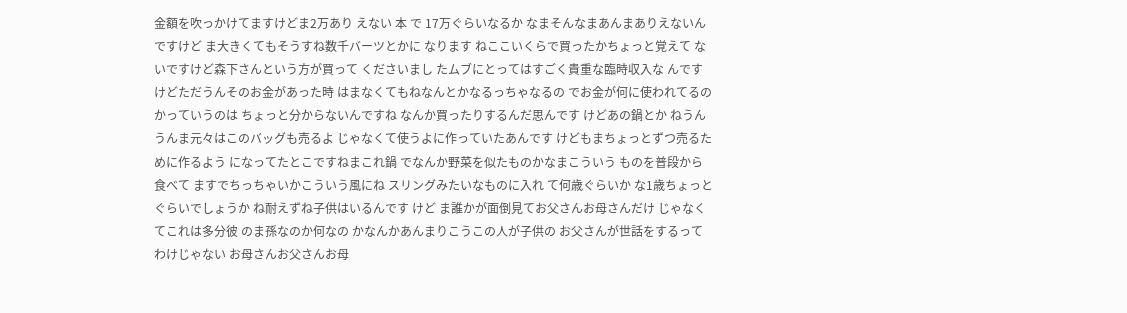金額を吹っかけてますけどま2万あり えない 本 で 17万ぐらいなるか なまそんなまあんまありえないんですけど ま大きくてもそうすね数千バーツとかに なります ねここいくらで買ったかちょっと覚えて ないですけど森下さんという方が買って くださいまし たムブにとってはすごく貴重な臨時収入な んです けどただうんそのお金があった時 はまなくてもねなんとかなるっちゃなるの でお金が何に使われてるのかっていうのは ちょっと分からないんですね なんか買ったりするんだ思んです けどあの鍋とか ねうんうんま元々はこのバッグも売るよ じゃなくて使うよに作っていたあんです けどもまちょっとずつ売るために作るよう になってたとこですねまこれ鍋 でなんか野菜を似たものかなまこういう ものを普段から食べて ますでちっちゃいかこういう風にね スリングみたいなものに入れ て何歳ぐらいか な1歳ちょっとぐらいでしょうか ね耐えずね子供はいるんです けど ま誰かが面倒見てお父さんお母さんだけ じゃなくてこれは多分彼 のま孫なのか何なの かなんかあんまりこうこの人が子供の お父さんが世話をするってわけじゃない お母さんお父さんお母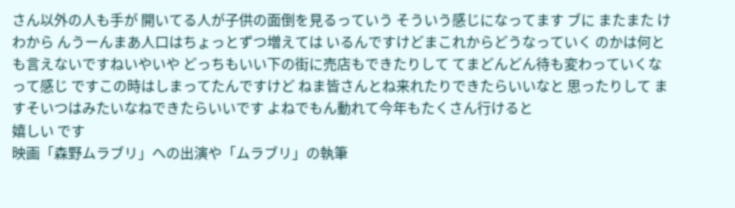さん以外の人も手が 開いてる人が子供の面倒を見るっていう そういう感じになってます ブに またまた けわから んうーんまあ人口はちょっとずつ増えては いるんですけどまこれからどうなっていく のかは何とも言えないですねいやいや どっちもいい下の街に売店もできたりして てまどんどん待も変わっていくなって感じ ですこの時はしまってたんですけど ねま皆さんとね来れたりできたらいいなと 思ったりして ますそいつはみたいなねできたらいいです よねでもん動れて今年もたくさん行けると
嬉しい です
映画「森野ムラブリ」への出演や「ムラブリ」の執筆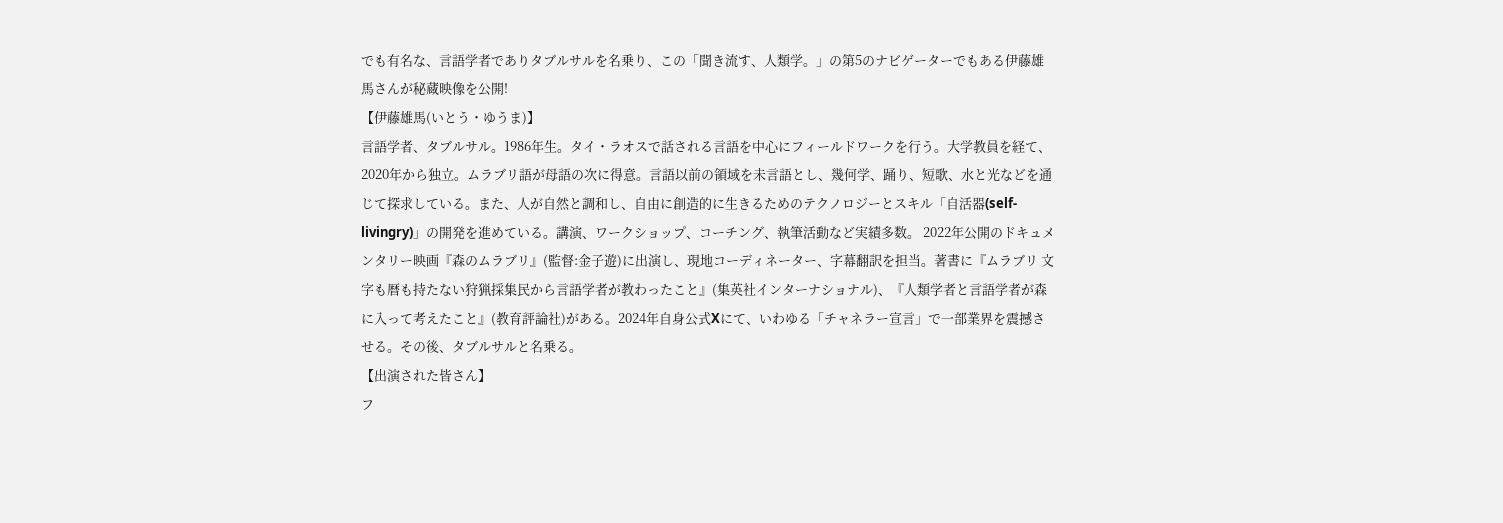でも有名な、言語学者でありタブルサルを名乗り、この「聞き流す、人類学。」の第5のナビゲーターでもある伊藤雄馬さんが秘蔵映像を公開!
【伊藤雄馬(いとう・ゆうま)】
言語学者、タブルサル。1986年生。タイ・ラオスで話される言語を中心にフィールドワークを行う。大学教員を経て、2020年から独立。ムラブリ語が母語の次に得意。言語以前の領域を未言語とし、幾何学、踊り、短歌、水と光などを通じて探求している。また、人が自然と調和し、自由に創造的に生きるためのテクノロジーとスキル「自活器(self-livingry)」の開発を進めている。講演、ワークショップ、コーチング、執筆活動など実績多数。 2022年公開のドキュメンタリー映画『森のムラブリ』(監督:金子遊)に出演し、現地コーディネーター、字幕翻訳を担当。著書に『ムラブリ 文字も暦も持たない狩猟採集民から言語学者が教わったこと』(集英社インターナショナル)、『人類学者と言語学者が森に入って考えたこと』(教育評論社)がある。2024年自身公式Xにて、いわゆる「チャネラー宣言」で一部業界を震撼させる。その後、タブルサルと名乗る。
【出演された皆さん】
フ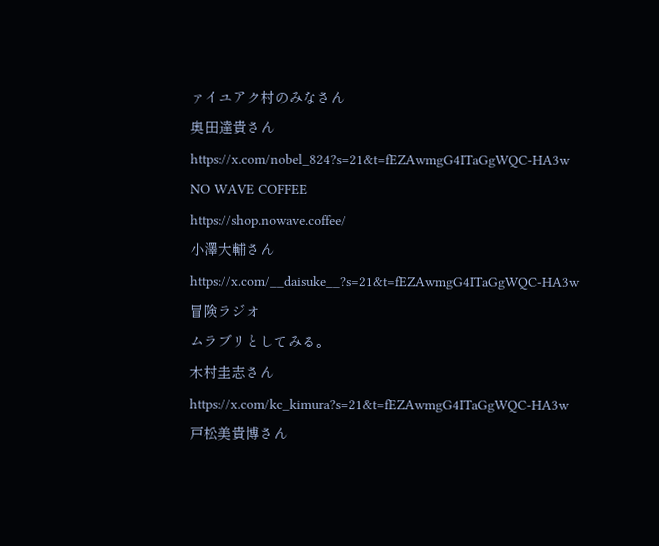ァイユアク村のみなさん
奥田達貴さん
https://x.com/nobel_824?s=21&t=fEZAwmgG4ITaGgWQC-HA3w
NO WAVE COFFEE
https://shop.nowave.coffee/
小澤大輔さん
https://x.com/__daisuke__?s=21&t=fEZAwmgG4ITaGgWQC-HA3w
冒険ラジオ
ムラブリとしてみる。
木村圭志さん
https://x.com/kc_kimura?s=21&t=fEZAwmgG4ITaGgWQC-HA3w
戸松美貴博さん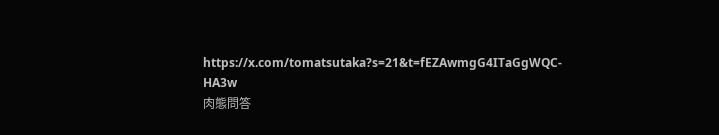https://x.com/tomatsutaka?s=21&t=fEZAwmgG4ITaGgWQC-HA3w
肉態問答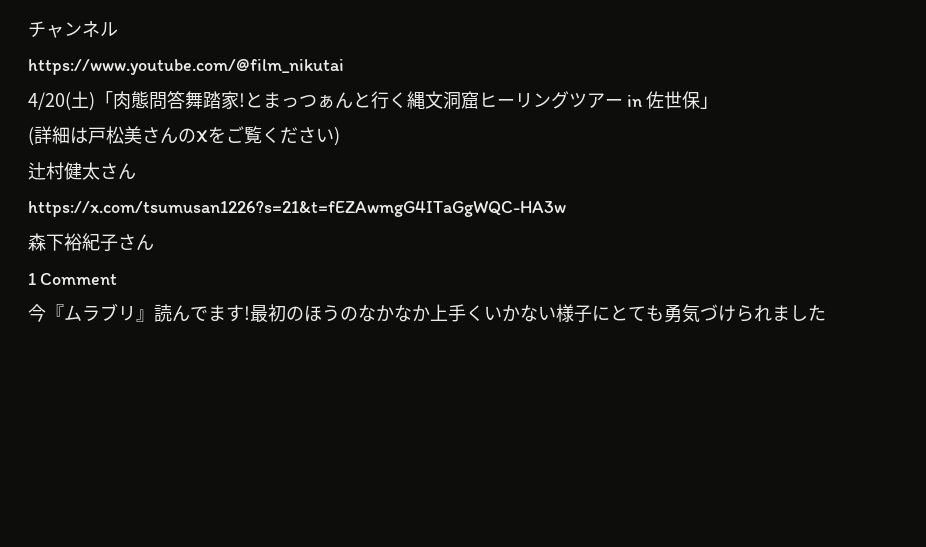チャンネル
https://www.youtube.com/@film_nikutai
4/20(土)「肉態問答舞踏家!とまっつぁんと行く縄文洞窟ヒーリングツアー in 佐世保」
(詳細は戸松美さんのXをご覧ください)
辻村健太さん
https://x.com/tsumusan1226?s=21&t=fEZAwmgG4ITaGgWQC-HA3w
森下裕紀子さん
1 Comment
今『ムラブリ』読んでます!最初のほうのなかなか上手くいかない様子にとても勇気づけられました